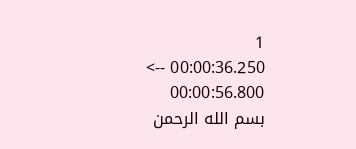1
00:00:36.250 --> 00:00:56.800
بسم الله الرحمن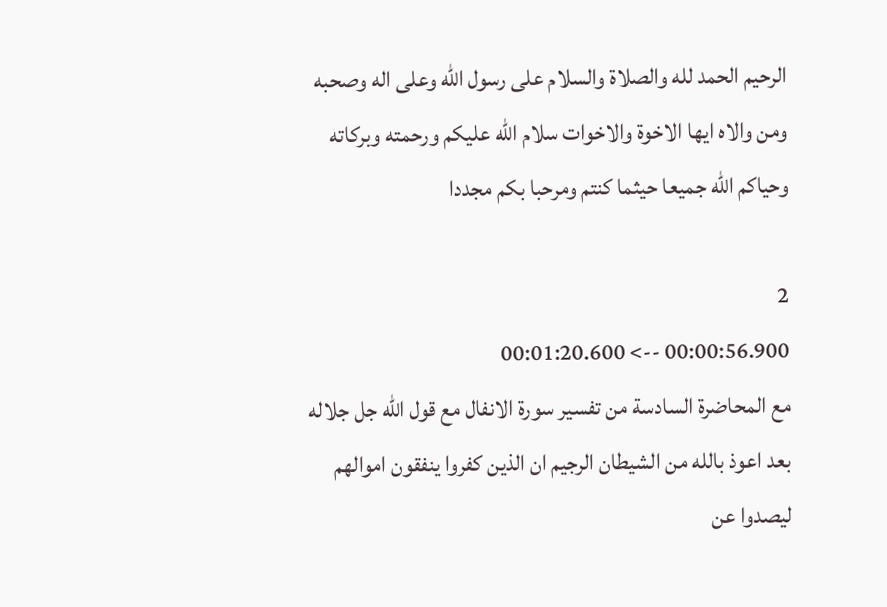الرحيم الحمد لله والصلاة والسلام على رسول الله وعلى اله وصحبه ومن والاه ايها الاخوة والاخوات سلام الله عليكم ورحمته وبركاته وحياكم الله جميعا حيثما كنتم ومرحبا بكم مجددا

2
00:00:56.900 --> 00:01:20.600
مع المحاضرة السادسة من تفسير سورة الانفال مع قول الله جل جلاله بعد اعوذ بالله من الشيطان الرجيم ان الذين كفروا ينفقون اموالهم ليصدوا عن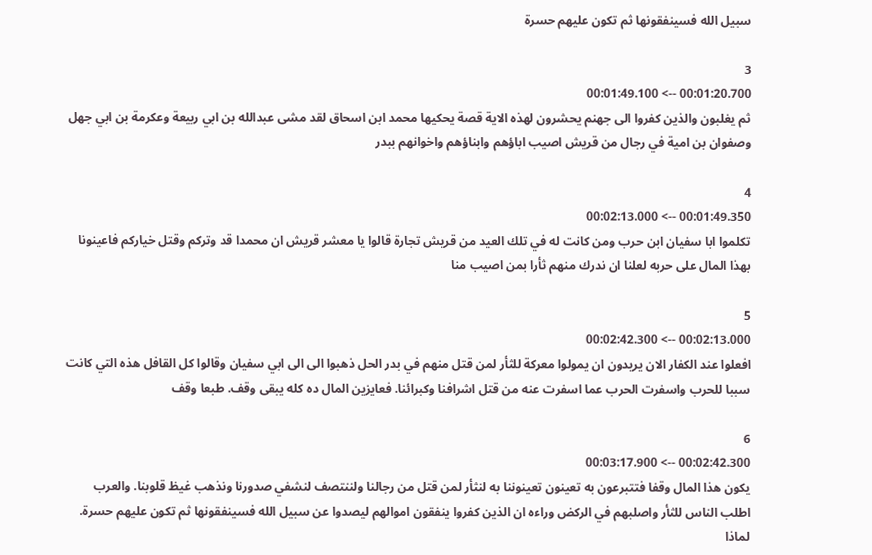سبيل الله فسينفقونها ثم تكون عليهم حسرة

3
00:01:20.700 --> 00:01:49.100
ثم يغلبون والذين كفروا الى جهنم يحشرون لهذه الاية قصة يحكيها محمد ابن اسحاق لقد مشى عبدالله بن ابي ربيعة وعكرمة بن ابي جهل وصفوان بن امية في رجال من قريش اصيب اباؤهم وابناؤهم واخوانهم ببدر

4
00:01:49.350 --> 00:02:13.000
تكلموا ابا سفيان ابن حرب ومن كانت له في تلك العيد من قريش تجارة قالوا يا معشر قريش ان محمدا قد وتركم وقتل خياركم فاعينونا بهذا المال على حربه لعلنا ان ندرك منهم ثأرا بمن اصيب منا

5
00:02:13.000 --> 00:02:42.300
افعلوا عند الكفار الان يريدون ان يمولوا معركة للثأر لمن قتل منهم في بدر الحل ذهبوا الى الى ابي سفيان وقالوا كل القافل هذه التي كانت سببا للحرب واسفرت الحرب عما اسفرت عنه من قتل اشرافنا وكبرائنا. فعايزين المال ده كله يبقى وقف. طبعا وقف

6
00:02:42.300 --> 00:03:17.900
يكون هذا المال وقفا فتتبرعون به تعينون تعينوننا به لنثأر لمن قتل من رجالنا ولننتصف لنشفي صدورنا ونذهب غيظ قلوبنا. والعرب اطلب الناس للثأر واصلبهم في الركض وراءه ان الذين كفروا ينفقون اموالهم ليصدوا عن سبيل الله فسينفقونها ثم تكون عليهم حسرة. لماذا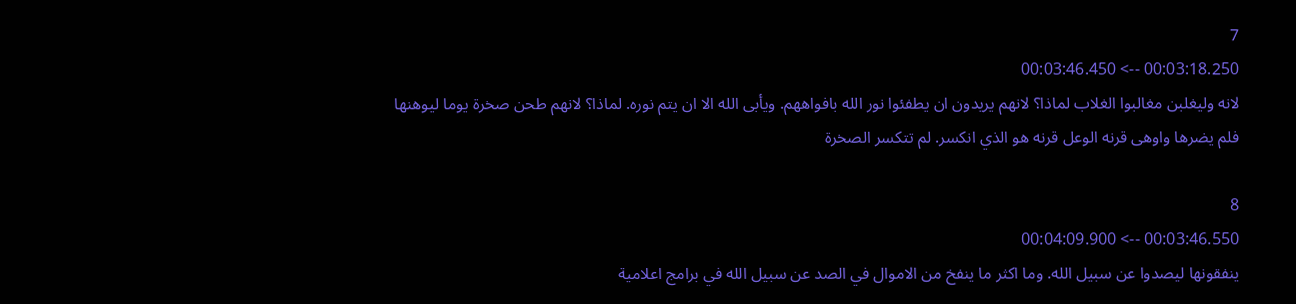7
00:03:18.250 --> 00:03:46.450
لانه وليغلبن مغالبوا الغلاب لماذا؟ لانهم يريدون ان يطفئوا نور الله بافواههم. ويأبى الله الا ان يتم نوره. لماذا؟ لانهم طحن صخرة يوما ليوهنها فلم يضرها واوهى قرنه الوعل قرنه هو الذي انكسر. لم تتكسر الصخرة

8
00:03:46.550 --> 00:04:09.900
ينفقونها ليصدوا عن سبيل الله. وما اكثر ما ينفخ من الاموال في الصد عن سبيل الله في برامج اعلامية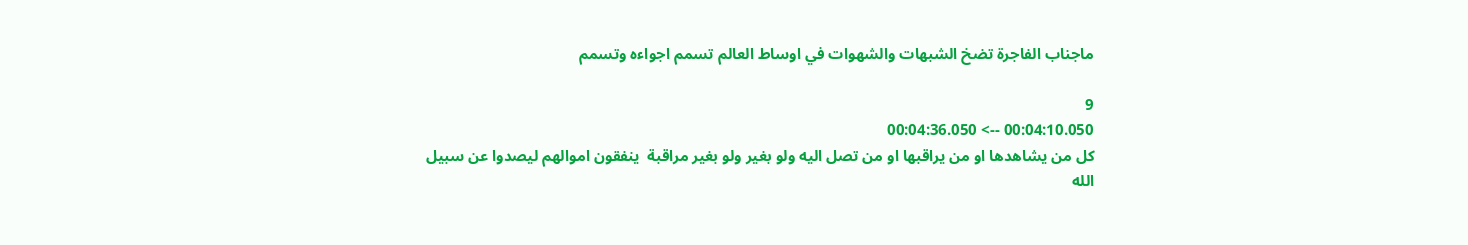ماجناب الفاجرة تضخ الشبهات والشهوات في اوساط العالم تسمم اجواءه وتسمم

9
00:04:10.050 --> 00:04:36.050
كل من يشاهدها او من يراقبها او من تصل اليه ولو بغير ولو بغير مراقبة  ينفقون اموالهم ليصدوا عن سبيل الله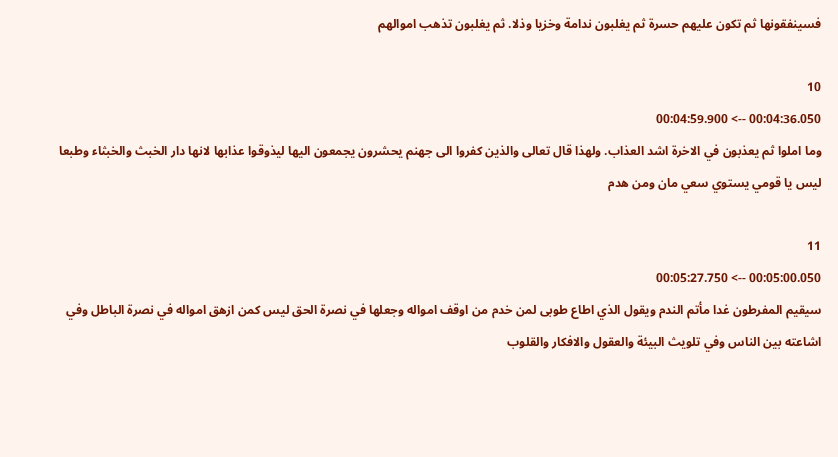فسينفقونها ثم تكون عليهم حسرة ثم يغلبون ندامة وخزيا وذلا. ثم يغلبون تذهب اموالهم

10
00:04:36.050 --> 00:04:59.900
وما املوا ثم يعذبون في الاخرة اشد العذاب. ولهذا قال تعالى والذين كفروا الى جهنم يحشرون يجمعون اليها ليذوقوا عذابها لانها دار الخبث والخبثاء وطبعا ليس يا قومي يستوي سعي مان ومن هدم

11
00:05:00.050 --> 00:05:27.750
سيقيم المفرطون غدا مأتم الندم ويقول الذي اطاع طوبى لمن خدم من اوقف امواله وجعلها في نصرة الحق ليس كمن ازهق امواله في نصرة الباطل وفي اشاعته بين الناس وفي تلويث البيئة والعقول والافكار والقلوب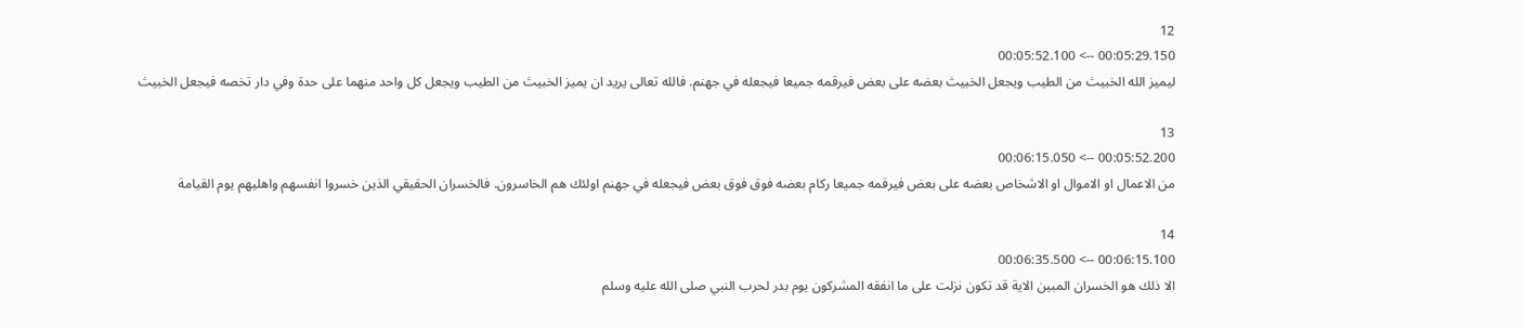12
00:05:29.150 --> 00:05:52.100
ليميز الله الخبيث من الطيب ويجعل الخبيث بعضه على بعض فيرقمه جميعا فيجعله في جهنم. فالله تعالى يريد ان يميز الخبيث من الطيب ويجعل كل واحد منهما على حدة وفي دار تخصه فيجعل الخبيث

13
00:05:52.200 --> 00:06:15.050
من الاعمال او الاموال او الاشخاص بعضه على بعض فيرقمه جميعا ركام بعضه فوق فوق بعض فيجعله في جهنم اولئك هم الخاسرون. فالخسران الحقيقي الذين خسروا انفسهم واهليهم يوم القيامة

14
00:06:15.100 --> 00:06:35.500
الا ذلك هو الخسران المبين الاية قد تكون نزلت على ما انفقه المشركون يوم بدر لحرب النبي صلى الله عليه وسلم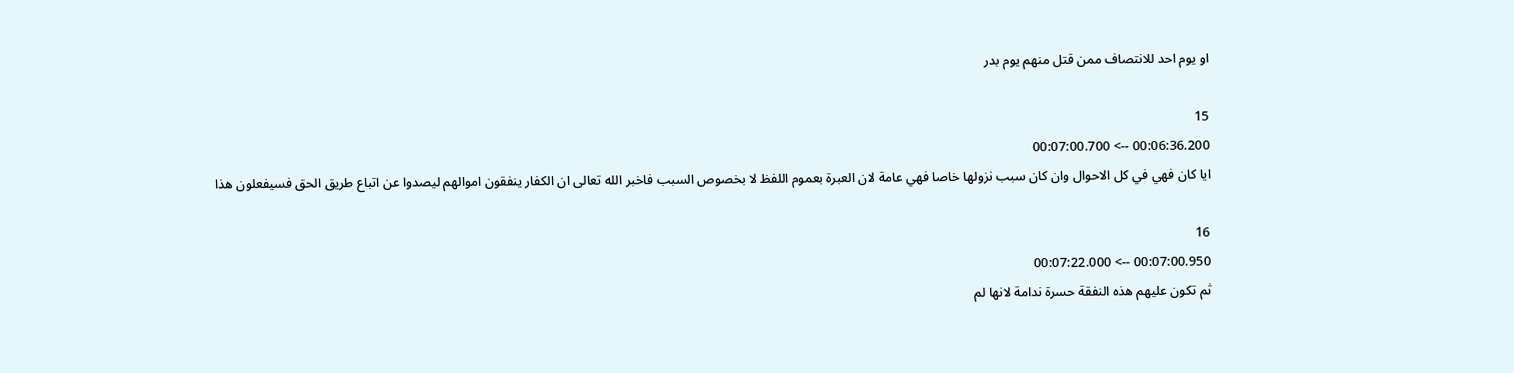او يوم احد للانتصاف ممن قتل منهم يوم بدر

15
00:06:36.200 --> 00:07:00.700
ايا كان فهي في كل الاحوال وان كان سبب نزولها خاصا فهي عامة لان العبرة بعموم اللفظ لا بخصوص السبب فاخبر الله تعالى ان الكفار ينفقون اموالهم ليصدوا عن اتباع طريق الحق فسيفعلون هذا

16
00:07:00.950 --> 00:07:22.000
ثم تكون عليهم هذه النفقة حسرة ندامة لانها لم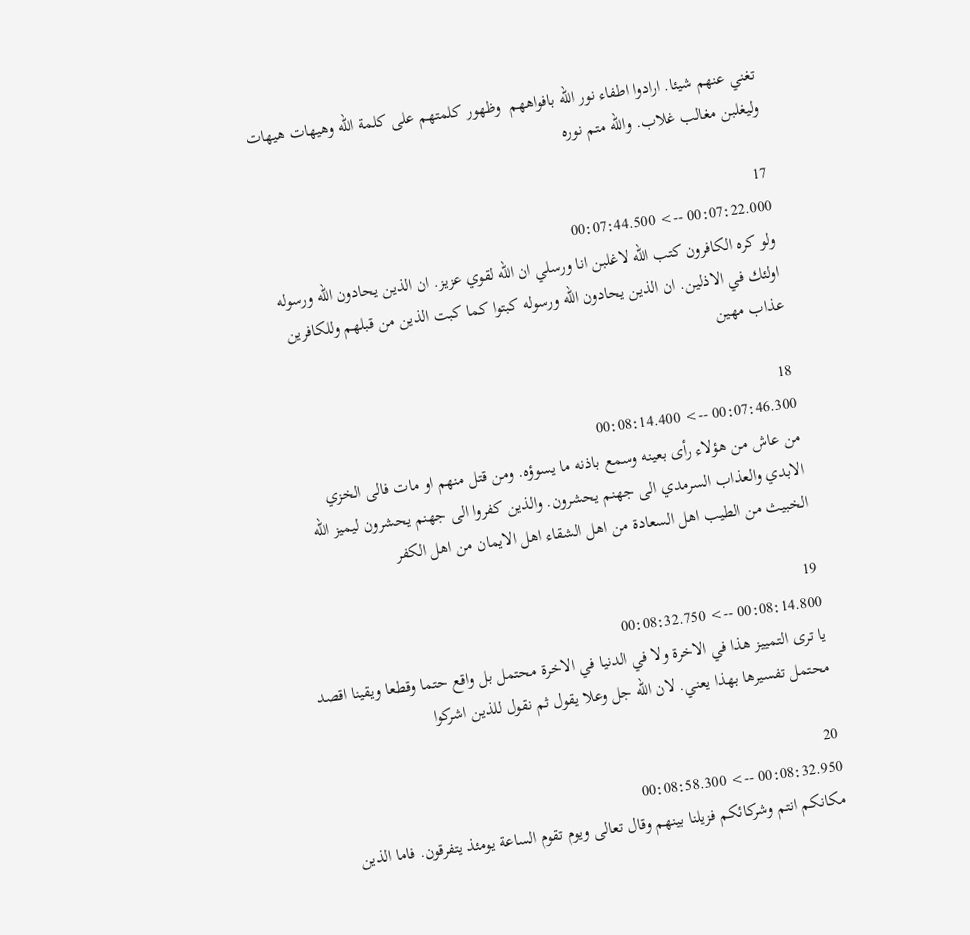تغني عنهم شيئا. ارادوا اطفاء نور الله بافواههم  وظهور كلمتهم على كلمة الله وهيهات هيهات وليغلبن مغالب غلاب. والله متم نوره

17
00:07:22.000 --> 00:07:44.500
ولو كره الكافرون كتب الله لاغلبن انا ورسلي ان الله لقوي عزيز. ان الذين يحادون الله ورسوله اولئك في الاذلين. ان الذين يحادون الله ورسوله كبتوا كما كبت الذين من قبلهم وللكافرين عذاب مهين

18
00:07:46.300 --> 00:08:14.400
من عاش من هؤلاء رأى بعينه وسمع باذنه ما يسوؤه. ومن قتل منهم او مات فالى الخزي الابدي والعذاب السرمدي الى جهنم يحشرون. والذين كفروا الى جهنم يحشرون ليميز الله الخبيث من الطيب اهل السعادة من اهل الشقاء اهل الايمان من اهل الكفر

19
00:08:14.800 --> 00:08:32.750
يا ترى التمييز هذا في الاخرة ولا في الدنيا في الاخرة محتمل بل واقع حتما وقطعا ويقينا اقصد محتمل تفسيرها بهذا يعني. لان الله جل وعلا يقول ثم نقول للذين اشركوا

20
00:08:32.950 --> 00:08:58.300
مكانكم انتم وشركائكم فزيلنا بينهم وقال تعالى ويوم تقوم الساعة يومئذ يتفرقون. فاما الذين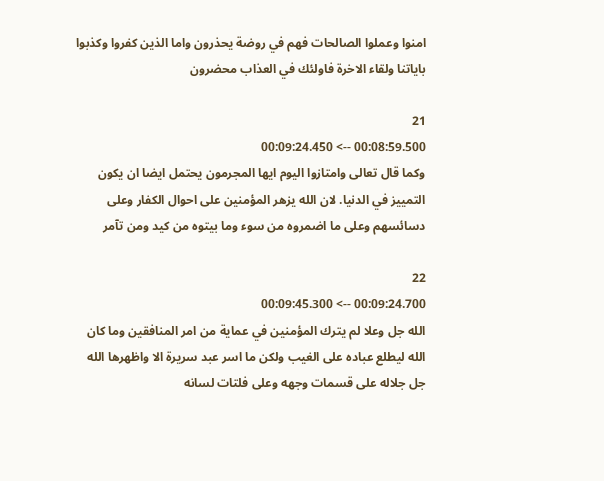امنوا وعملوا الصالحات فهم في روضة يحذرون واما الذين كفروا وكذبوا باياتنا ولقاء الاخرة فاولئك في العذاب محضرون

21
00:08:59.500 --> 00:09:24.450
وكما قال تعالى وامتازوا اليوم ايها المجرمون يحتمل ايضا ان يكون التمييز في الدنيا. لان الله يزهر المؤمنين على احوال الكفار وعلى دسائسهم وعلى ما اضمروه من سوء وما بيتوه من كيد ومن تآمر

22
00:09:24.700 --> 00:09:45.300
الله جل وعلا لم يترك المؤمنين في عماية من امر المنافقين وما كان الله ليطلع عباده على الغيب ولكن ما اسر عبد سريرة الا واظهرها الله جل جلاله على قسمات وجهه وعلى فلتات لسانه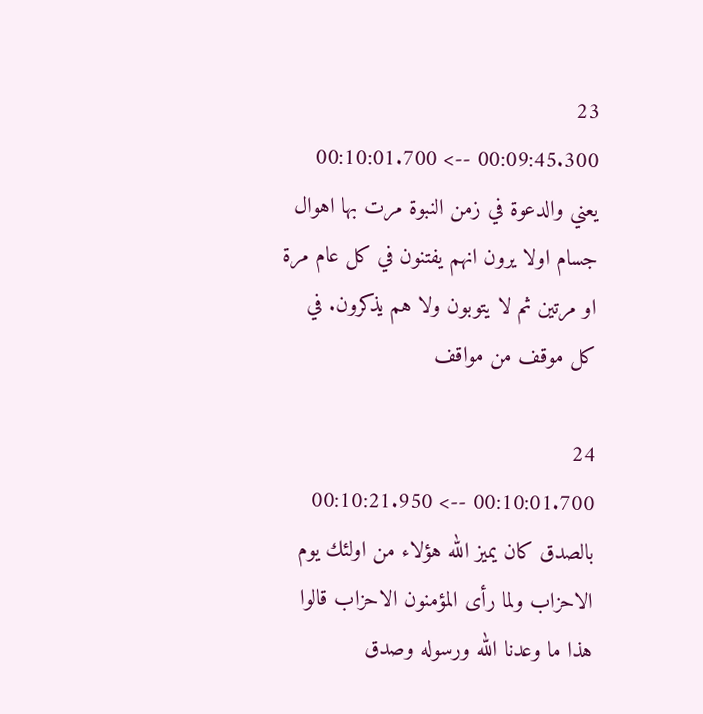23
00:09:45.300 --> 00:10:01.700
يعني والدعوة في زمن النبوة مرت بها اهوال جسام اولا يرون انهم يفتنون في كل عام مرة او مرتين ثم لا يتوبون ولا هم يذكرون. في كل موقف من مواقف

24
00:10:01.700 --> 00:10:21.950
بالصدق كان يميز الله هؤلاء من اولئك يوم الاحزاب ولما رأى المؤمنون الاحزاب قالوا هذا ما وعدنا الله ورسوله وصدق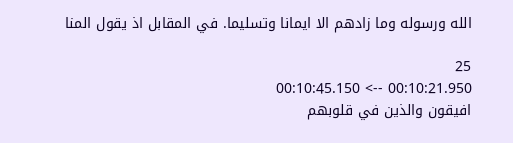الله ورسوله وما زادهم الا ايمانا وتسليما. في المقابل اذ يقول المنا

25
00:10:21.950 --> 00:10:45.150
افيقون والذين في قلوبهم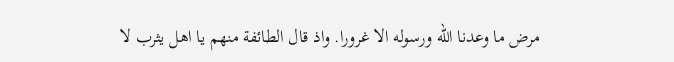مرض ما وعدنا الله ورسوله الا غرورا. واذ قال الطائفة منهم يا اهل يثرب لا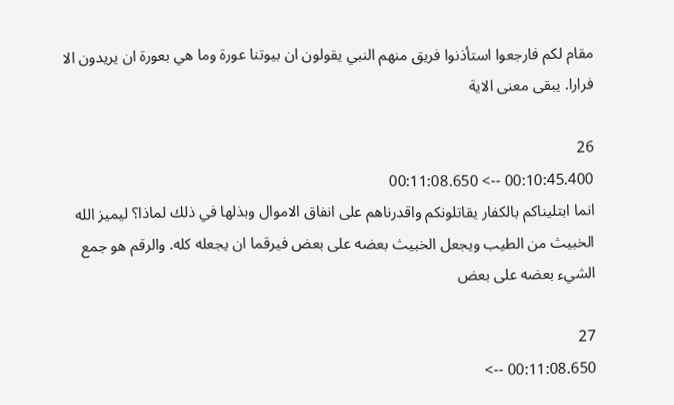مقام لكم فارجعوا استأذنوا فريق منهم النبي يقولون ان بيوتنا عورة وما هي بعورة ان يريدون الا فرارا. يبقى معنى الاية

26
00:10:45.400 --> 00:11:08.650
انما ابتليناكم بالكفار يقاتلونكم واقدرناهم على انفاق الاموال وبذلها في ذلك لماذا؟ ليميز الله الخبيث من الطيب ويجعل الخبيث بعضه على بعض فيرقما ان يجعله كله. والرقم هو جمع الشيء بعضه على بعض

27
00:11:08.650 -->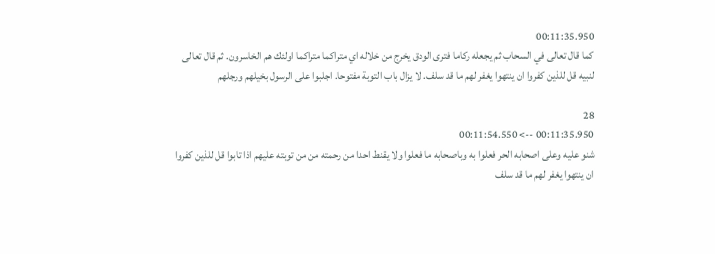00:11:35.950
كما قال تعالى في السحاب ثم يجعله ركاما فترى الودق يخرج من خلاله اي متراكما متراكما اولئك هم الخاسرون. ثم قال تعالى لنبيه قل للذين كفروا ان ينتهوا يغفر لهم ما قد سلف. لا يزال باب التوبة مفتوحا. اجلبوا على الرسول بخيلهم ورجلهم

28
00:11:35.950 --> 00:11:54.550
شنو عليه وعلى اصحابه الحر فعلوا به وباصحابه ما فعلوا ولا يقنط احدا من رحمته من من توبته عليهم اذا تابوا قل للذين كفروا ان ينتهوا يغفر لهم ما قد سلف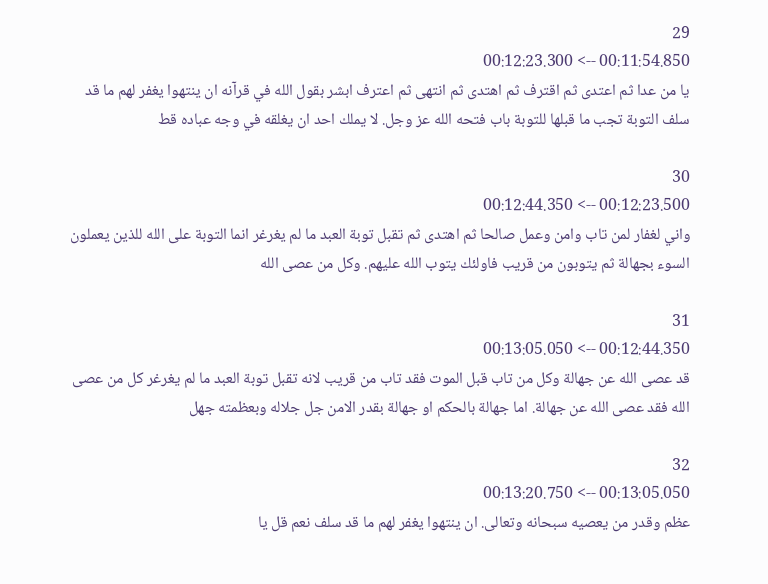29
00:11:54.850 --> 00:12:23.300
يا من عدا ثم اعتدى ثم اقترف ثم اهتدى ثم انتهى ثم اعترف ابشر بقول الله في قرآنه ان ينتهوا يغفر لهم ما قد سلف التوبة تجب ما قبلها للتوبة باب فتحه الله عز وجل. لا يملك احد ان يغلقه في وجه عباده قط

30
00:12:23.500 --> 00:12:44.350
واني لغفار لمن تاب وامن وعمل صالحا ثم اهتدى ثم تقبل توبة العبد ما لم يغرغر انما التوبة على الله للذين يعملون السوء بجهالة ثم يتوبون من قريب فاولئك يتوب الله عليهم. وكل من عصى الله

31
00:12:44.350 --> 00:13:05.050
قد عصى الله عن جهالة وكل من تاب قبل الموت فقد تاب من قريب لانه تقبل توبة العبد ما لم يغرغر كل من عصى الله فقد عصى الله عن جهالة. اما جهالة بالحكم او جهالة بقدر الامن جل جلاله وبعظمته جهل

32
00:13:05.050 --> 00:13:20.750
عظم وقدر من يعصيه سبحانه وتعالى. ان ينتهوا يغفر لهم ما قد سلف نعم قل يا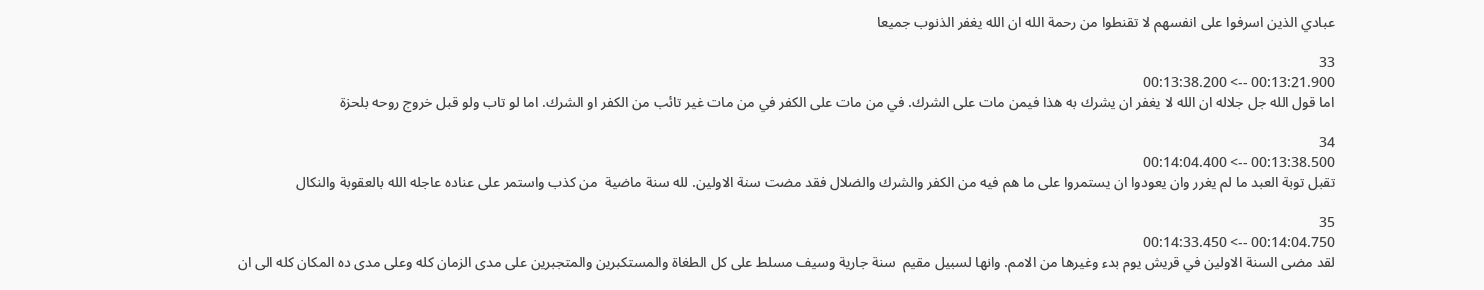عبادي الذين اسرفوا على انفسهم لا تقنطوا من رحمة الله ان الله يغفر الذنوب جميعا

33
00:13:21.900 --> 00:13:38.200
اما قول الله جل جلاله ان الله لا يغفر ان يشرك به هذا فيمن مات على الشرك. في من مات على الكفر في من مات غير تائب من الكفر او الشرك. اما لو تاب ولو قبل خروج روحه بلحزة

34
00:13:38.500 --> 00:14:04.400
تقبل توبة العبد ما لم يغرر وان يعودوا ان يستمروا على ما هم فيه من الكفر والشرك والضلال فقد مضت سنة الاولين. لله سنة ماضية  من كذب واستمر على عناده عاجله الله بالعقوبة والنكال

35
00:14:04.750 --> 00:14:33.450
لقد مضى السنة الاولين في قريش يوم بدء وغيرها من الامم. وانها لسبيل مقيم  سنة جارية وسيف مسلط على كل الطغاة والمستكبرين والمتجبرين على مدى الزمان كله وعلى مدى ده المكان كله الى ان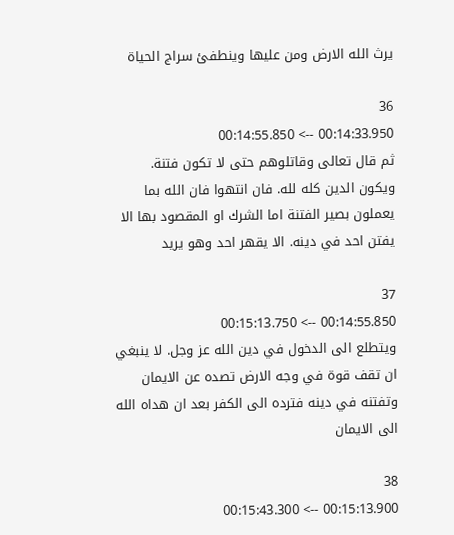يرث الله الارض ومن عليها وينطفئ سراج الحياة

36
00:14:33.950 --> 00:14:55.850
ثم قال تعالى وقاتلوهم حتى لا تكون فتنة. ويكون الدين كله لله. فان انتهوا فان الله بما يعملون بصير الفتنة اما الشرك او المقصود بها الا يفتن احد في دينه. الا يقهر احد وهو يريد

37
00:14:55.850 --> 00:15:13.750
ويتطلع الى الدخول في دين الله عز وجل. لا ينبغي ان تقف قوة في وجه الارض تصده عن الايمان وتفتنه في دينه فترده الى الكفر بعد ان هداه الله الى الايمان

38
00:15:13.900 --> 00:15:43.300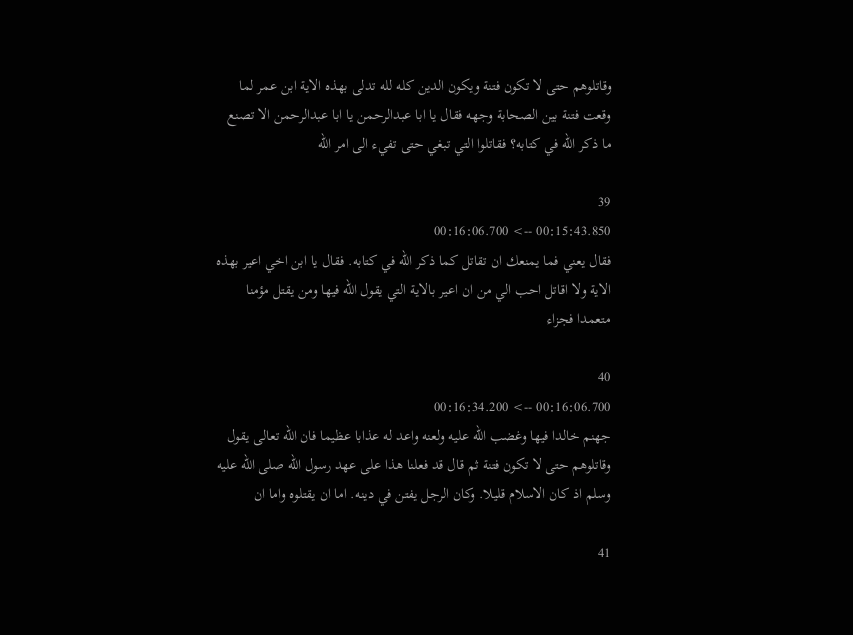وقاتلوهم حتى لا تكون فتنة ويكون الدين كله لله تدلى بهذه الاية ابن عمر لما وقعت فتنة بين الصحابة وجهه فقال يا ابا عبدالرحمن يا ابا عبدالرحمن الا تصنع ما ذكر الله في كتابه؟ فقاتلوا التي تبغي حتى تفيء الى امر الله

39
00:15:43.850 --> 00:16:06.700
فقال يعني فما يمنعك ان تقاتل كما ذكر الله في كتابه. فقال يا ابن اخي اعير بهذه الاية ولا اقاتل احب الي من ان اعير بالاية التي يقول الله فيها ومن يقتل مؤمنا متعمدا فجزاء

40
00:16:06.700 --> 00:16:34.200
جهنم خالدا فيها وغضب الله عليه ولعنه واعد له عذابا عظيما فان الله تعالى يقول وقاتلوهم حتى لا تكون فتنة ثم قال قد فعلنا هذا على عهد رسول الله صلى الله عليه وسلم اذ كان الاسلام قليلا. وكان الرجل يفتن في دينه. اما ان يقتلوه واما ان

41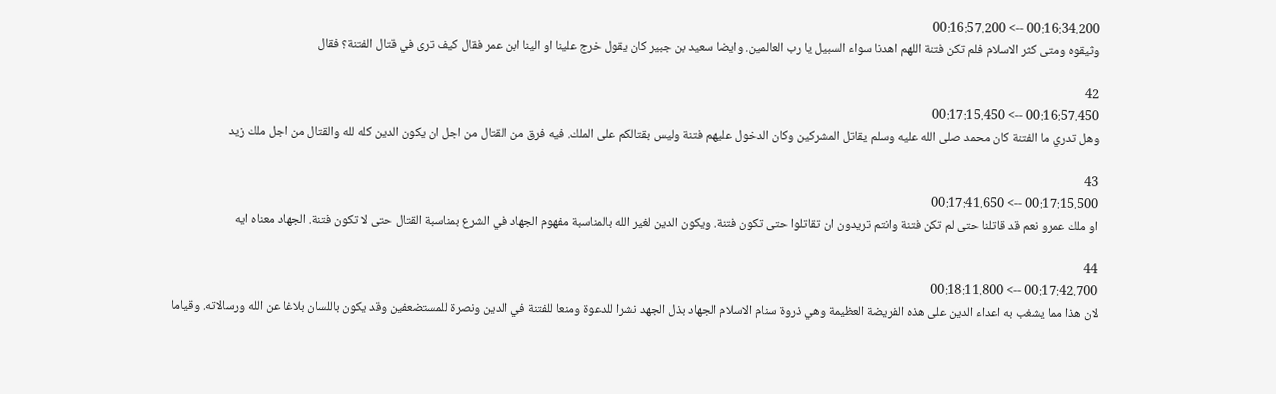00:16:34.200 --> 00:16:57.200
وثيقوه ومتى كثر الاسلام فلم تكن فتنة اللهم اهدنا سواء السبيل يا رب العالمين. وايضا سعيد بن جبير كان يقول خرج علينا او الينا ابن عمر فقال كيف ترى في قتال الفتنة؟ فقال

42
00:16:57.450 --> 00:17:15.450
وهل تدري ما الفتنة كان محمد صلى الله عليه وسلم يقاتل المشركين وكان الدخول عليهم فتنة وليس بقتالكم على الملك. فيه فرق من القتال من اجل ان يكون الدين كله لله والقتال من اجل ملك زيد

43
00:17:15.500 --> 00:17:41.650
او ملك عمرو نعم قد قاتلنا حتى لم تكن فتنة وانتم تريدون ان تقاتلوا حتى تكون فتنة. ويكون الدين لغير الله بالمناسبة مفهوم الجهاد في الشرع بمناسبة القتال حتى لا تكون فتنة. الجهاد معناه ايه

44
00:17:42.700 --> 00:18:11.800
لان هذا مما يشغب به اعداء الدين على هذه الفريضة العظيمة وهي ذروة سنام الاسلام الجهاد بذل الجهد نشرا للدعوة ومنعا للفتنة في الدين ونصرة للمستضعفين وقد يكون باللسان بلاغا عن الله ورسالاته. وقياما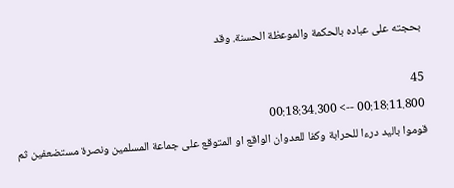بحجته على عباده بالحكمة والموعظة الحسنة. وقد

45
00:18:11.800 --> 00:18:34.300
قوموا باليد درءا للحرابة وكفا للعدوان الواقع او المتوقع على جماعة المسلمين ونصرة مستضعفين ثم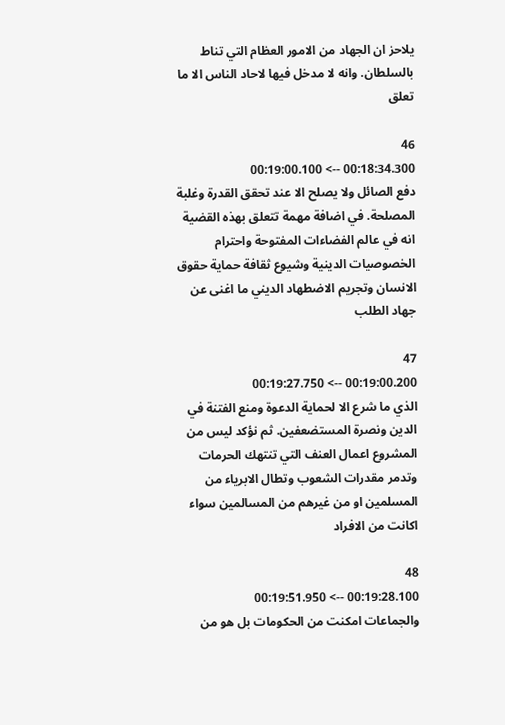يلاحز ان الجهاد من الامور العظام التي تناط بالسلطان. وانه لا مدخل فيها لاحاد الناس الا ما تعلق

46
00:18:34.300 --> 00:19:00.100
دفع الصائل ولا يصلح الا عند تحقق القدرة وغلبة المصلحة. في اضافة مهمة تتعلق بهذه القضية انه في عالم الفضاءات المفتوحة واحترام الخصوصيات الدينية وشيوع ثقافة حماية حقوق الانسان وتجريم الاضطهاد الديني ما اغنى عن جهاد الطلب

47
00:19:00.200 --> 00:19:27.750
الذي ما شرع الا لحماية الدعوة ومنع الفتنة في الدين ونصرة المستضعفين. ثم نؤكد ليس من المشروع اعمال العنف التي تنتهك الحرمات وتدمر مقدرات الشعوب وتطال الابرياء من المسلمين او من غيرهم من المسالمين سواء اكانت من الافراد

48
00:19:28.100 --> 00:19:51.950
والجماعات امكنت من الحكومات بل هو من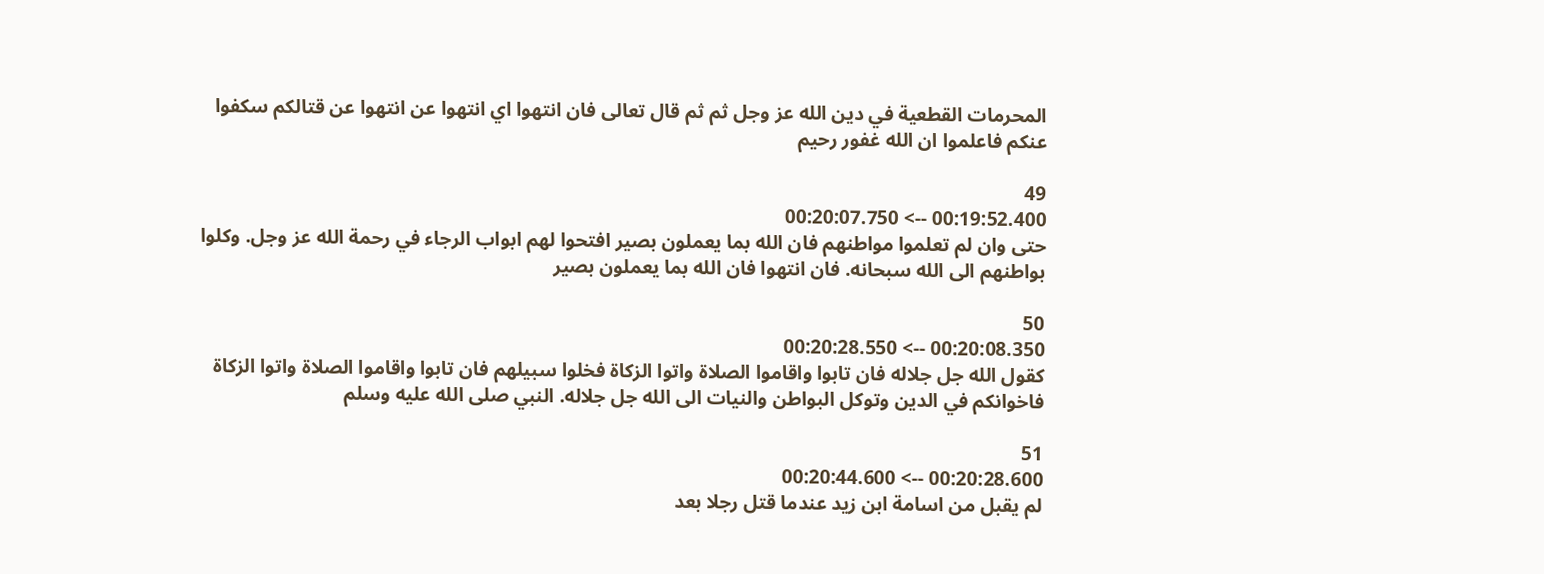المحرمات القطعية في دين الله عز وجل ثم ثم قال تعالى فان انتهوا اي انتهوا عن انتهوا عن قتالكم سكفوا عنكم فاعلموا ان الله غفور رحيم

49
00:19:52.400 --> 00:20:07.750
حتى وان لم تعلموا مواطنهم فان الله بما يعملون بصير افتحوا لهم ابواب الرجاء في رحمة الله عز وجل. وكلوا بواطنهم الى الله سبحانه. فان انتهوا فان الله بما يعملون بصير

50
00:20:08.350 --> 00:20:28.550
كقول الله جل جلاله فان تابوا واقاموا الصلاة واتوا الزكاة فخلوا سبيلهم فان تابوا واقاموا الصلاة واتوا الزكاة فاخوانكم في الدين وتوكل البواطن والنيات الى الله جل جلاله. النبي صلى الله عليه وسلم

51
00:20:28.600 --> 00:20:44.600
لم يقبل من اسامة ابن زيد عندما قتل رجلا بعد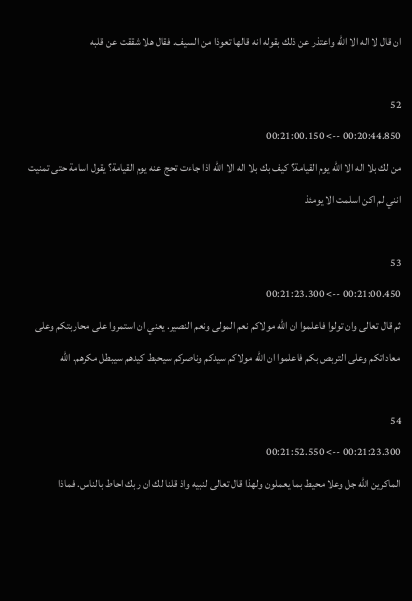ان قال لا اله الا الله واعتذر عن ذلك بقوله انه قالها تعوذا من السيف. فقال هلا شققت عن قلبه

52
00:20:44.850 --> 00:21:00.150
من لك بلا اله الا الله يوم القيامة؟ كيف بك بلا اله الا الله اذا جاءت تحج عنه يوم القيامة؟ يقول اسامة حتى تمنيت انني لم اكن اسلمت الا يومئذ

53
00:21:00.450 --> 00:21:23.300
ثم قال تعالى وان تولوا فاعلموا ان الله مولاكم نعم المولى ونعم النصير. يعني ان استمروا على محاربتكم وعلى معاداتكم وعلى التربص بكم فاعلموا ان الله مولاكم سيدكم وناصركم سيحبط كيدهم سيبطل مكرهم. الله

54
00:21:23.300 --> 00:21:52.550
الماكرين الله جل وعلا محيط بما يعملون ولهذا قال تعالى لنبيه واذ قلنا لك ان ربك احاط بالناس. فماذا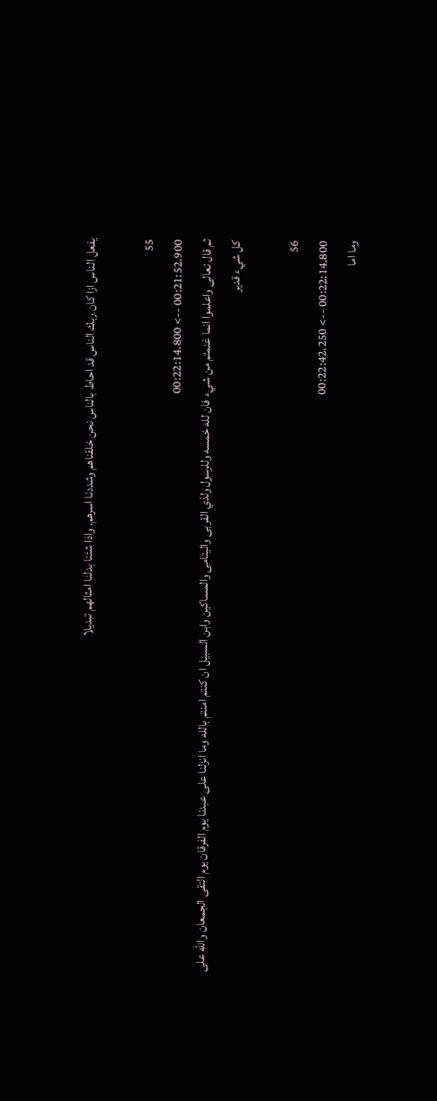يفعل الناس ازا كان ربك الناس قد احاط بالناس نحن خلقناهم وشددنا اسرهم. واذا شئنا بدلنا امثالهم تبديلا

55
00:21:52.900 --> 00:22:14.800
ثم قال تعالى واعلموا انما غنمتم من شيء فان لله خمسه وللرسول ولذي القربى واليتامى والمساكين وابن السبيل ان كنتم امنتم بالله وما انزلنا على عبدنا يوم الفرقان يوم التقى الجمعان والله على كل شيء قدير

56
00:22:14.800 --> 00:22:42.250
وما اما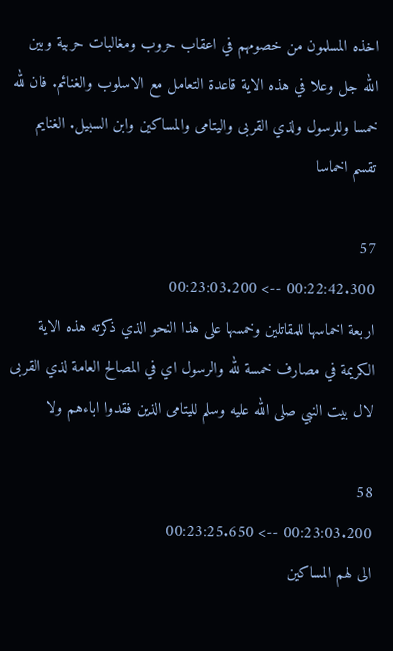اخذه المسلمون من خصومهم في اعقاب حروب ومغالبات حربية وبين الله جل وعلا في هذه الاية قاعدة التعامل مع الاسلوب والغنائم. فان لله خمسا وللرسول ولذي القربى واليتامى والمساكين وابن السبيل. الغنايم تقسم اخماسا

57
00:22:42.300 --> 00:23:03.200
اربعة اخماسها للمقاتلين وخمسها على هذا النحو الذي ذكرته هذه الاية الكريمة في مصارف خمسة لله والرسول اي في المصالح العامة لذي القربى لال بيت النبي صلى الله عليه وسلم لليتامى الذين فقدوا اباءهم ولا

58
00:23:03.200 --> 00:23:25.650
الى لهم المساكين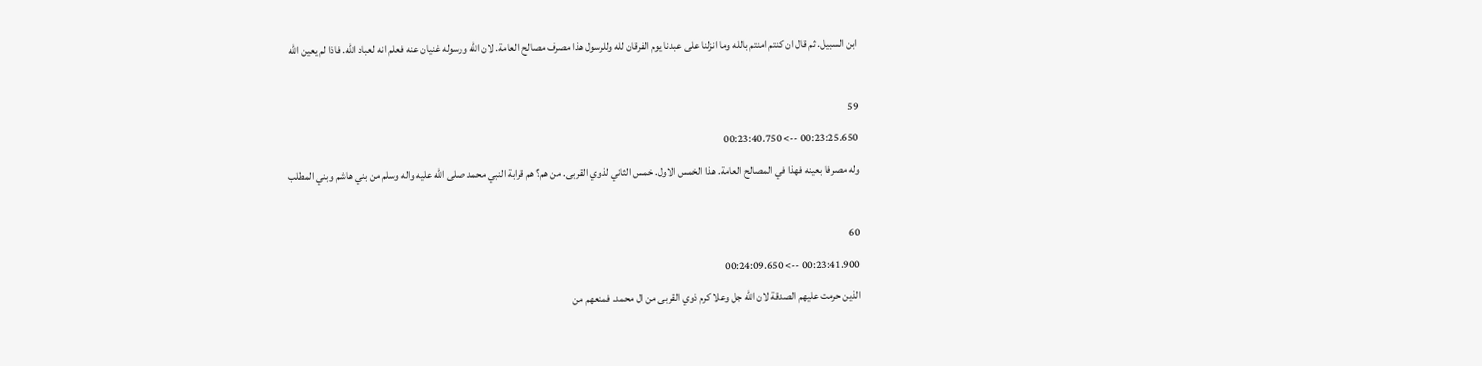ابن السبيل. ثم قال ان كنتم امنتم بالله وما انزلنا على عبدنا يوم الفرقان لله وللرسول هذا مصرف مصالح العامة. لان الله ورسوله غنيان عنه فعلم انه لعباد الله. فاذا لم يعين الله

59
00:23:25.650 --> 00:23:40.750
وله مصرفا بعينه فهذا في المصالح العامة. هذا الخمس الاول. خمس الثاني لذوي القربى. من هم؟ هم قرابة النبي محمد صلى الله عليه واله وسلم من بني هاشم وبني المطلب

60
00:23:41.900 --> 00:24:09.650
الذين حرمت عليهم الصدقة لان الله جل وعلا كرم ذوي القربى من ال محمد. فمنعهم من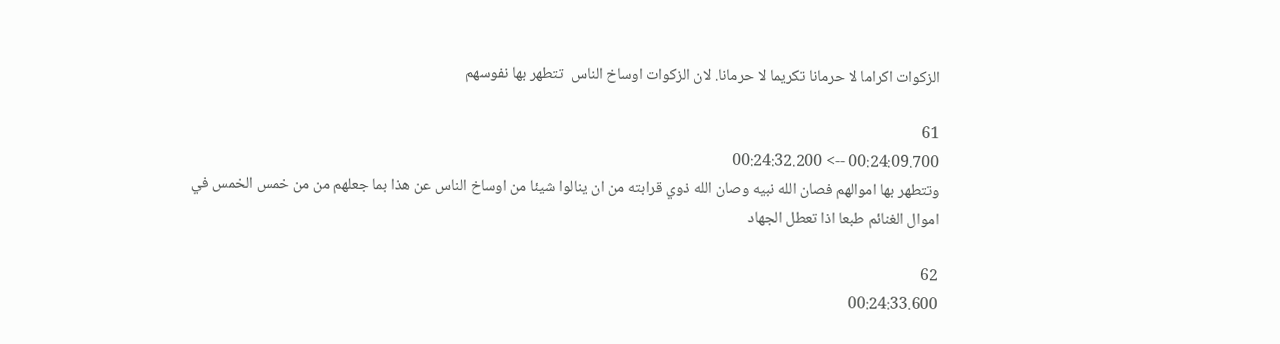الزكوات اكراما لا حرمانا تكريما لا حرمانا. لان الزكوات اوساخ الناس  تتطهر بها نفوسهم

61
00:24:09.700 --> 00:24:32.200
وتتطهر بها اموالهم فصان الله نبيه وصان الله ذوي قرابته من ان ينالوا شيئا من اوساخ الناس عن هذا بما جعلهم من من خمس الخمس في اموال الغنائم طبعا اذا تعطل الجهاد

62
00:24:33.600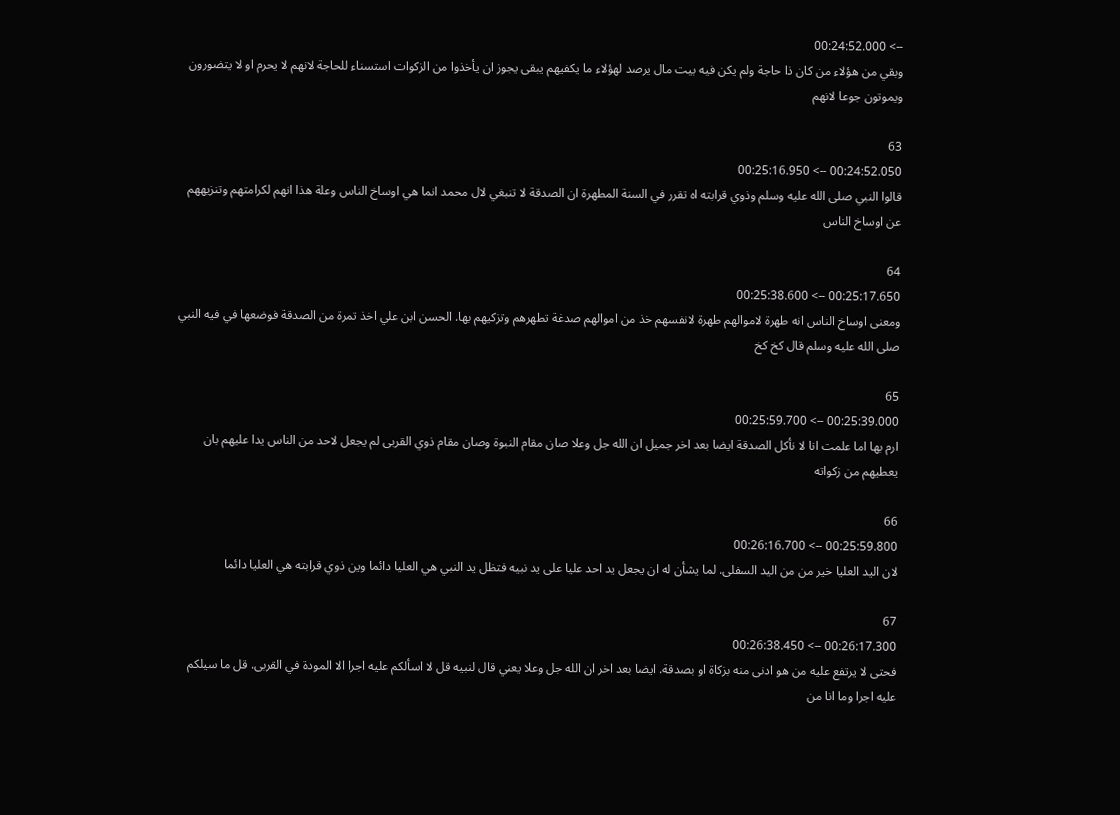--> 00:24:52.000
وبقي من هؤلاء من كان ذا حاجة ولم يكن فيه بيت مال يرصد لهؤلاء ما يكفيهم يبقى يجوز ان يأخذوا من الزكوات استسناء للحاجة لانهم لا يحرم او لا يتضورون ويموتون جوعا لانهم

63
00:24:52.050 --> 00:25:16.950
قالوا النبي صلى الله عليه وسلم وذوي قرابته اه تقرر في السنة المطهرة ان الصدقة لا تنبغي لال محمد انما هي اوساخ الناس وعلة هذا انهم لكرامتهم وتنزيههم عن اوساخ الناس

64
00:25:17.650 --> 00:25:38.600
ومعنى اوساخ الناس انه طهرة لاموالهم طهرة لانفسهم خذ من اموالهم صدغة تطهرهم وتزكيهم بها. الحسن ابن علي اخذ تمرة من الصدقة فوضعها في فيه النبي صلى الله عليه وسلم قال كخ كخ

65
00:25:39.000 --> 00:25:59.700
ارم بها اما علمت انا لا نأكل الصدقة ايضا بعد اخر جميل ان الله جل وعلا صان مقام النبوة وصان مقام ذوي القربى لم يجعل لاحد من الناس يدا عليهم بان يعطيهم من زكواته

66
00:25:59.800 --> 00:26:16.700
لان اليد العليا خير من من اليد السفلى. لما يشأن له ان يجعل يد احد عليا على يد نبيه فتظل يد النبي هي العليا دائما وين ذوي قرابته هي العليا دائما

67
00:26:17.300 --> 00:26:38.450
فحتى لا يرتفع عليه من هو ادنى منه بزكاة او بصدقة. ايضا بعد اخر ان الله جل وعلا يعني قال لنبيه قل لا اسألكم عليه اجرا الا المودة في القربى. قل ما سيلكم عليه اجرا وما انا من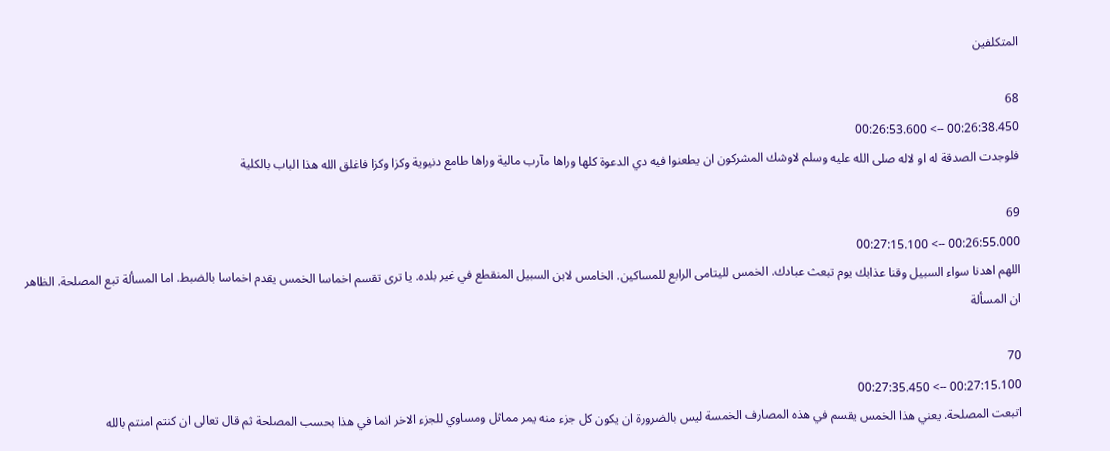المتكلفين

68
00:26:38.450 --> 00:26:53.600
فلوجدت الصدقة له او لاله صلى الله عليه وسلم لاوشك المشركون ان يطعنوا فيه دي الدعوة كلها وراها مآرب مالية وراها طامع دنيوية وكزا وكزا فاغلق الله هذا الباب بالكلية

69
00:26:55.000 --> 00:27:15.100
اللهم اهدنا سواء السبيل وقنا عذابك يوم تبعث عبادك. الخمس لليتامى الرابع للمساكين. الخامس لابن السبيل المنقطع في غير بلده. يا ترى تقسم اخماسا الخمس يقدم اخماسا بالضبط. اما المسألة تبع المصلحة. الظاهر ان المسألة

70
00:27:15.100 --> 00:27:35.450
اتبعت المصلحة. يعني هذا الخمس يقسم في هذه المصارف الخمسة ليس بالضرورة ان يكون كل جزء منه يمر مماثل ومساوي للجزء الاخر انما في هذا بحسب المصلحة ثم قال تعالى ان كنتم امنتم بالله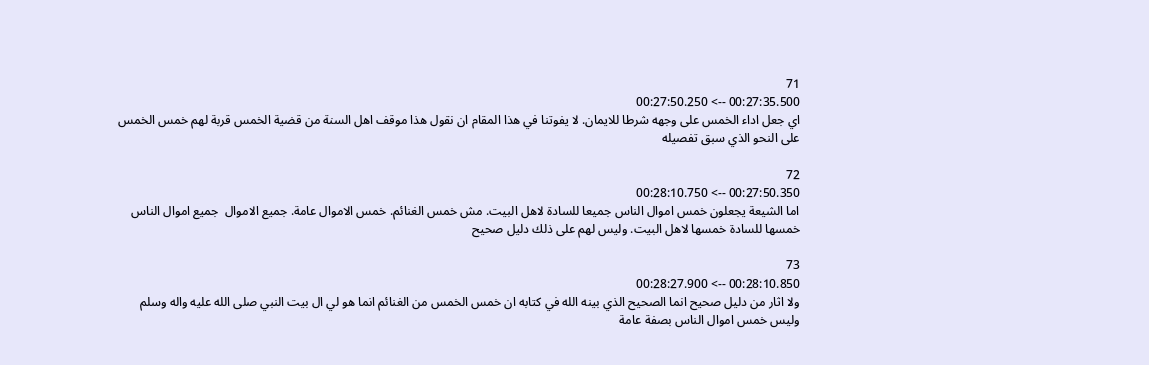71
00:27:35.500 --> 00:27:50.250
اي جعل اداء الخمس على وجهه شرطا للايمان. لا يفوتنا في هذا المقام ان نقول هذا موقف اهل السنة من قضية الخمس قربة لهم خمس الخمس على النحو الذي سبق تفصيله

72
00:27:50.350 --> 00:28:10.750
اما الشيعة يجعلون خمس اموال الناس جميعا للسادة لاهل البيت. مش خمس الغنائم. خمس الاموال عامة. جميع الاموال  جميع اموال الناس خمسها للسادة خمسها لاهل البيت. وليس لهم على ذلك دليل صحيح

73
00:28:10.850 --> 00:28:27.900
ولا اثار من دليل صحيح انما الصحيح الذي بينه الله في كتابه ان خمس الخمس من الغنائم انما هو لي ال بيت النبي صلى الله عليه واله وسلم وليس خمس اموال الناس بصفة عامة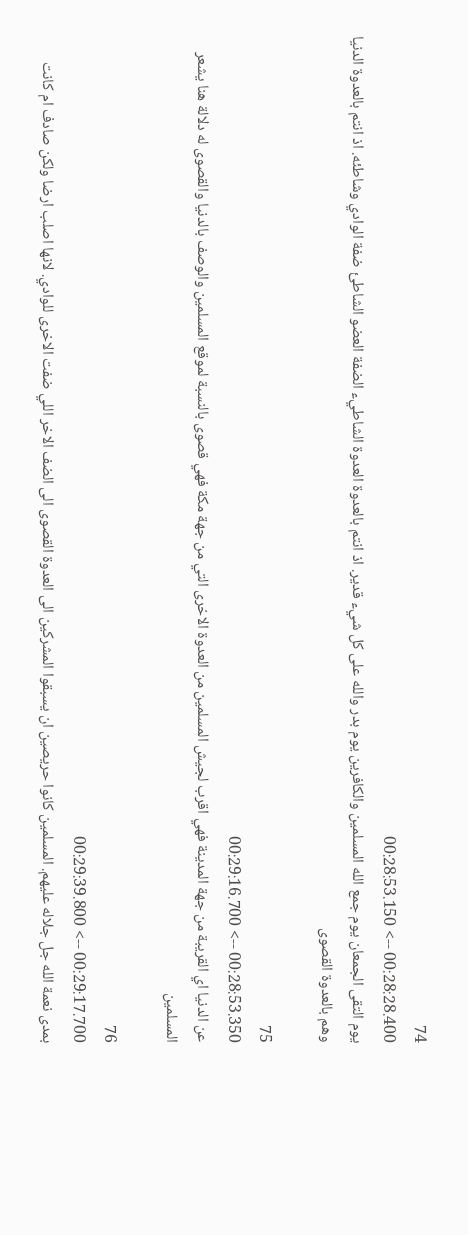74
00:28:28.400 --> 00:28:53.150
يوم التقى الجمعان يوم جمع الله المسلمين والكافرين يوم بدر والله على كل شيء قدير. اذ انتم بالعدوة العدوة الشاطيء الضفة العضو الشاطئ ضفة الوادي وشاطئه. اذ انتم بالعدوة الدنيا وهم بالعدوة القصوى

75
00:28:53.350 --> 00:29:16.700
عن الدنيا اي القريبة من جهة المدينة فهي اقرب لجيش المسلمين من العدوة الاخرى التي من جهة مكة فهي قصوى بالنسبة لموقع المسلمين والوصف بالدنيا والقصوى له دلالة هنا يشعر المسلمين

76
00:29:17.700 --> 00:29:39.800
بمدى نعمة الله جل جلاله عليهم. المسلمين كانوا حريصين ان يسبقوا المشركين الى العدوة القصوى الى الضف الاخر اللي ضفت الاخرى للوادي. لانها اصلب ارضا ولكن صادف ام كانت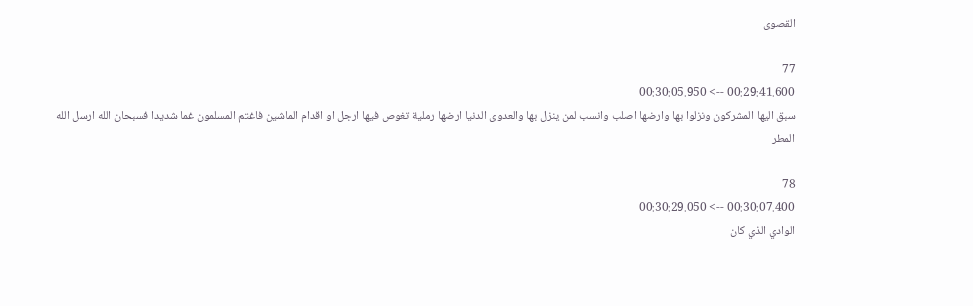القصوى

77
00:29:41.600 --> 00:30:05.950
سبق اليها المشركون ونزلوا بها وارضها اصلب وانسب لمن ينزل بها والعدوى الدنيا ارضها رملية تغوص فيها ارجل او اقدام الماشين فاغتم المسلمون غما شديدا فسبحان الله ارسل الله المطر

78
00:30:07.400 --> 00:30:29.050
الوادي الذي كان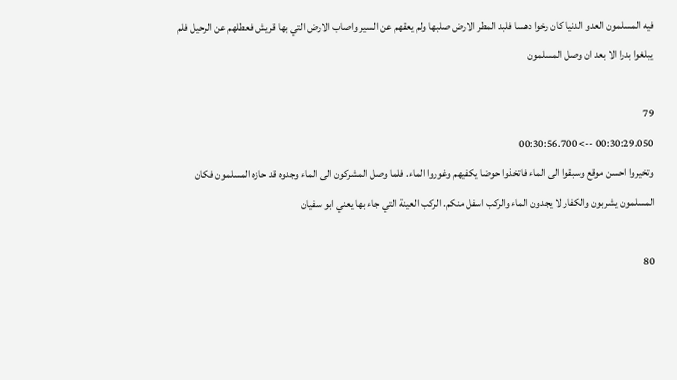فيه المسلمون العدو الدنيا كان رخوا دهسا فلبد المطر الارض صلبها ولم يعقهم عن السير واصاب الارض التي بها قريش فعطلهم عن الرحيل فلم يبلغوا بدرا الا بعد ان وصل المسلمون

79
00:30:29.050 --> 00:30:56.700
وتخيروا احسن موقع وسبقوا الى الماء فاتخذوا حوضا يكفيهم وغوروا الماء. فلما وصل المشركون الى الماء وجدوه قد حازه المسلمون فكان المسلمون يشربون والكفار لا يجدون الماء والركب اسفل منكم. الركب العينة التي جاء بها يعني ابو سفيان

80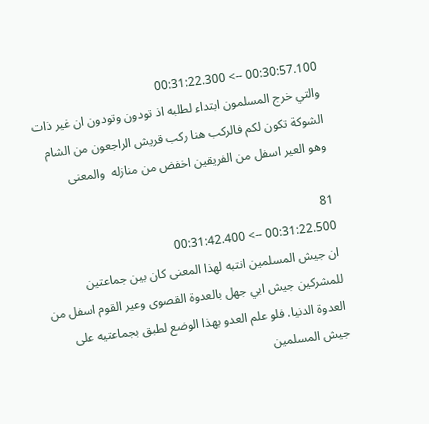00:30:57.100 --> 00:31:22.300
والتي خرج المسلمون ابتداء لطلبه اذ تودون وتودون ان غير ذات الشوكة تكون لكم فالركب هنا ركب قريش الراجعون من الشام وهو العير اسفل من الفريقين اخفض من منازله  والمعنى

81
00:31:22.500 --> 00:31:42.400
ان جيش المسلمين انتبه لهذا المعنى كان بين جماعتين للمشركين جيش ابي جهل بالعدوة القصوى وعير القوم اسفل من العدوة الدنيا. فلو علم العدو بهذا الوضع لطبق بجماعتيه على جيش المسلمين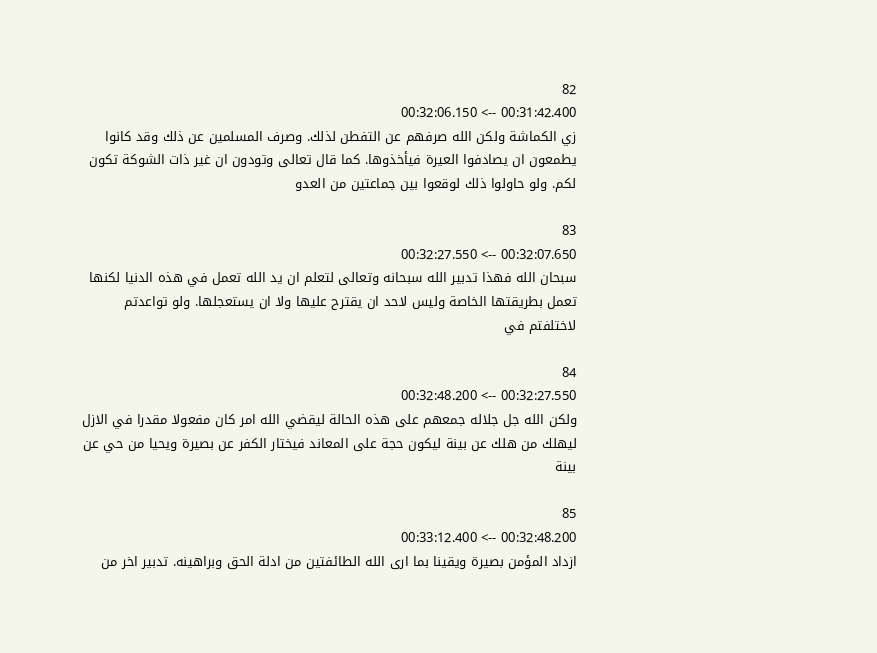82
00:31:42.400 --> 00:32:06.150
زي الكماشة ولكن الله صرفهم عن التفطن لذلك. وصرف المسلمين عن ذلك وقد كانوا يطمعون ان يصادفوا العيرة فيأخذوها. كما قال تعالى وتودون ان غير ذات الشوكة تكون لكم. ولو حاولوا ذلك لوقعوا بين جماعتين من العدو

83
00:32:07.650 --> 00:32:27.550
سبحان الله فهذا تدبير الله سبحانه وتعالى لتعلم ان يد الله تعمل في هذه الدنيا لكنها تعمل بطريقتها الخاصة وليس لاحد ان يقترح عليها ولا ان يستعجلها. ولو تواعدتم لاختلفتم في

84
00:32:27.550 --> 00:32:48.200
ولكن الله جل جلاله جمعهم على هذه الحالة ليقضي الله امر كان مفعولا مقدرا في الازل ليهلك من هلك عن بينة ليكون حجة على المعاند فيختار الكفر عن بصيرة ويحيا من حي عن بينة

85
00:32:48.200 --> 00:33:12.400
ازداد المؤمن بصيرة ويقينا بما ارى الله الطائفتين من ادلة الحق وبراهينه. تدبير اخر من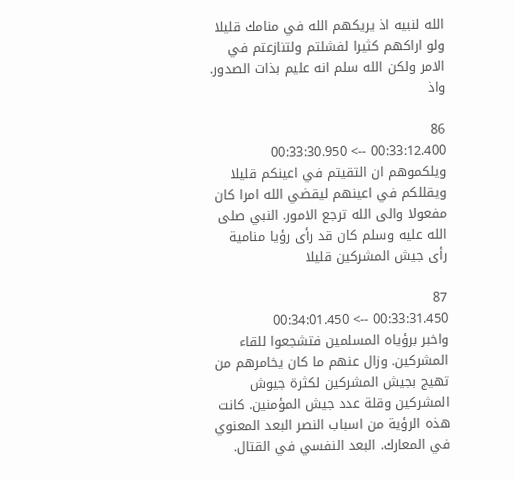الله لنبيه اذ يريكهم الله في منامك قليلا ولو اراكهم كثيرا لفشلتم ولتنازعتم في الامر ولكن الله سلم انه عليم بذات الصدور. واذ

86
00:33:12.400 --> 00:33:30.950
ويلكموهم ان التقيتم في اعينكم قليلا ويقللكم في اعينهم ليقضي الله امرا كان مفعولا والى الله ترجع الامور. النبي صلى الله عليه وسلم كان قد رأى رؤيا منامية رأى جيش المشركين قليلا

87
00:33:31.450 --> 00:34:01.450
واخبر برؤياه المسلمين فتشجعوا للقاء المشركين. وزال عنهم ما كان يخامرهم من تهيج بجيش المشركين لكثرة جيوش المشركين وقلة عدد جيش المؤمنين. كانت هذه الرؤية من اسباب النصر البعد المعنوي في المعارك. البعد النفسي في القتال.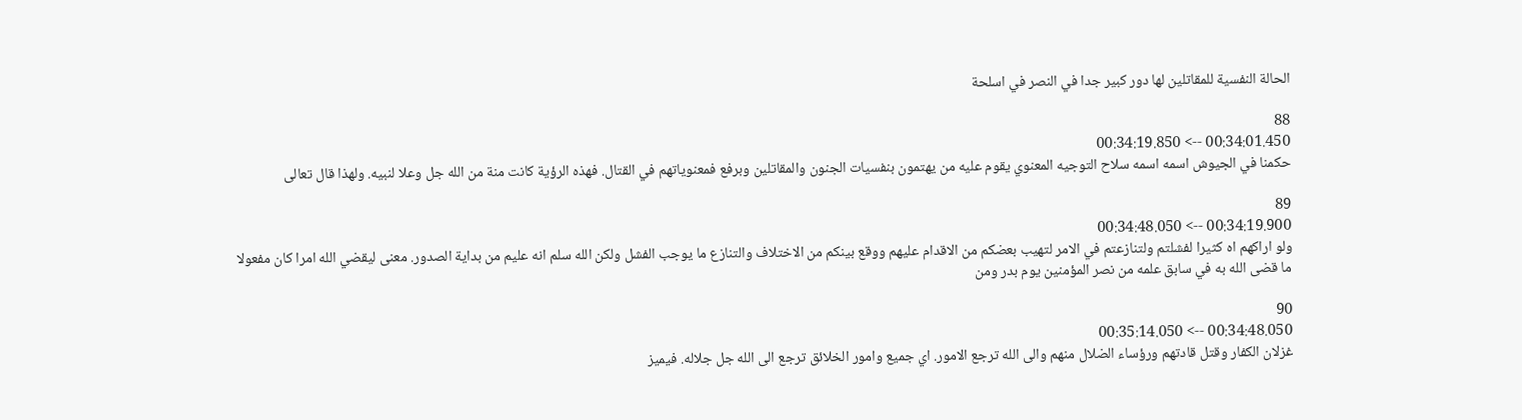الحالة النفسية للمقاتلين لها دور كبير جدا في النصر في اسلحة

88
00:34:01.450 --> 00:34:19.850
حكمنا في الجيوش اسمه اسمه سلاح التوجيه المعنوي يقوم عليه من يهتمون بنفسيات الجنون والمقاتلين وبرفع فمعنوياتهم في القتال. فهذه الرؤية كانت منة من الله جل وعلا لنبيه. ولهذا قال تعالى

89
00:34:19.900 --> 00:34:48.050
ولو اراكهم اه كثيرا لفشلتم ولتنازعتم في الامر لتهيب بعضكم من الاقدام عليهم ووقع بينكم من الاختلاف والتنازع ما يوجب الفشل ولكن الله سلم انه عليم من بداية الصدور. معنى ليقضي الله امرا كان مفعولا ما قضى الله به في سابق علمه من نصر المؤمنين يوم بدر ومن

90
00:34:48.050 --> 00:35:14.050
غزلان الكفار وقتل قادتهم ورؤساء الضلال منهم والى الله ترجع الامور. اي جميع وامور الخلائق ترجع الى الله جل جلاله. فيميز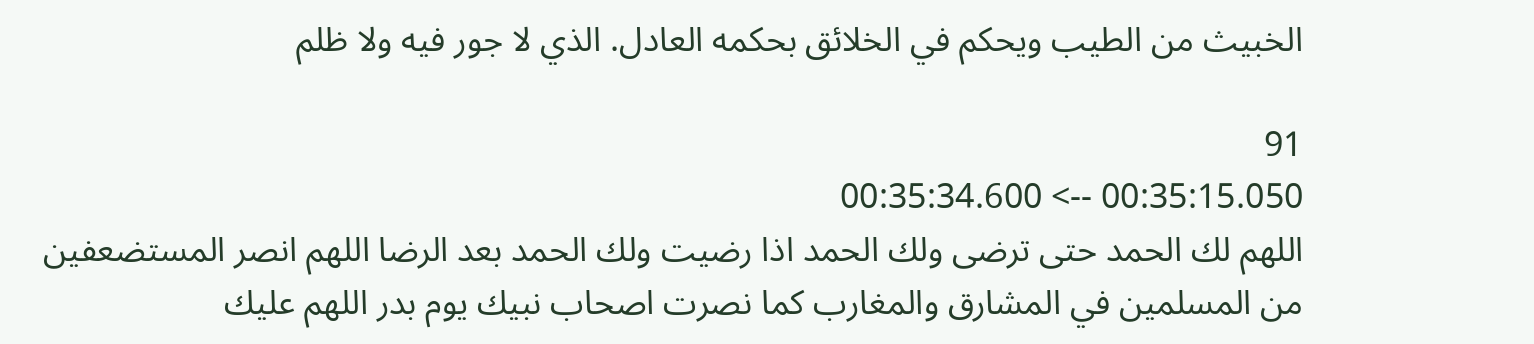الخبيث من الطيب ويحكم في الخلائق بحكمه العادل. الذي لا جور فيه ولا ظلم

91
00:35:15.050 --> 00:35:34.600
اللهم لك الحمد حتى ترضى ولك الحمد اذا رضيت ولك الحمد بعد الرضا اللهم انصر المستضعفين من المسلمين في المشارق والمغارب كما نصرت اصحاب نبيك يوم بدر اللهم عليك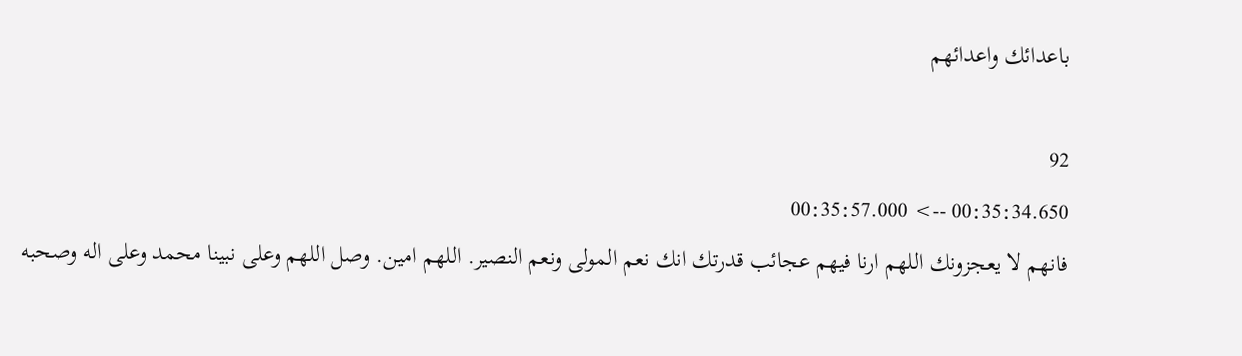باعدائك واعدائهم

92
00:35:34.650 --> 00:35:57.000
فانهم لا يعجزونك اللهم ارنا فيهم عجائب قدرتك انك نعم المولى ونعم النصير. اللهم امين. وصل اللهم وعلى نبينا محمد وعلى اله وصحبه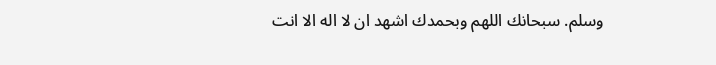وسلم. سبحانك اللهم وبحمدك اشهد ان لا اله الا انت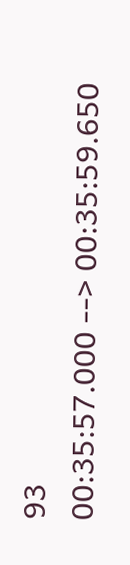93
00:35:57.000 --> 00:35:59.650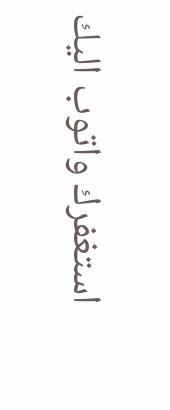استغفرك واتوب اليك